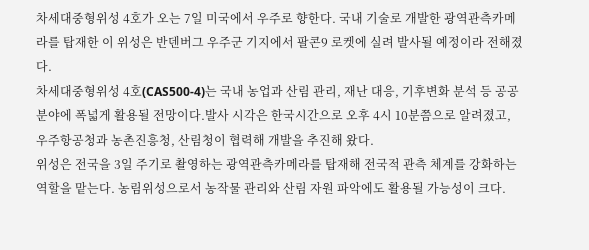차세대중형위성 4호가 오는 7일 미국에서 우주로 향한다. 국내 기술로 개발한 광역관측카메라를 탑재한 이 위성은 반덴버그 우주군 기지에서 팔콘9 로켓에 실려 발사될 예정이라 전해졌다.
차세대중형위성 4호(CAS500-4)는 국내 농업과 산림 관리, 재난 대응, 기후변화 분석 등 공공 분야에 폭넓게 활용될 전망이다.발사 시각은 한국시간으로 오후 4시 10분쯤으로 알려졌고, 우주항공청과 농촌진흥청, 산림청이 협력해 개발을 추진해 왔다.
위성은 전국을 3일 주기로 촬영하는 광역관측카메라를 탑재해 전국적 관측 체계를 강화하는 역할을 맡는다. 농림위성으로서 농작물 관리와 산림 자원 파악에도 활용될 가능성이 크다.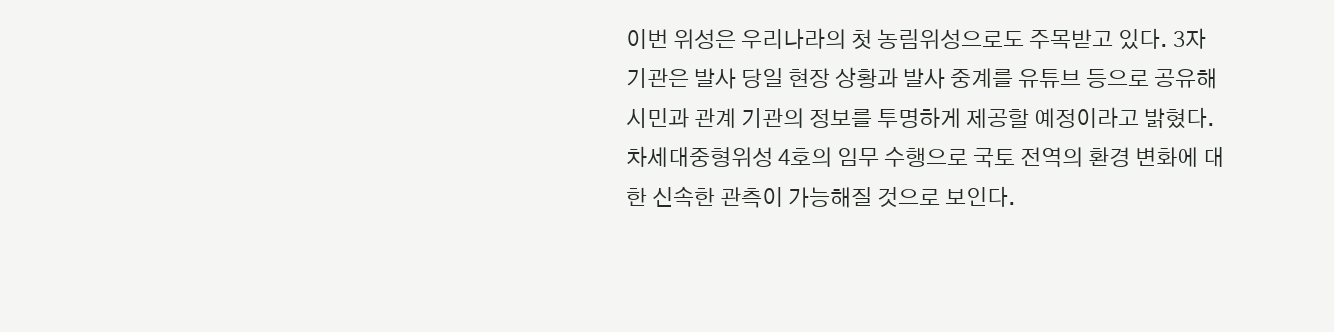이번 위성은 우리나라의 첫 농림위성으로도 주목받고 있다. 3자 기관은 발사 당일 현장 상황과 발사 중계를 유튜브 등으로 공유해 시민과 관계 기관의 정보를 투명하게 제공할 예정이라고 밝혔다. 차세대중형위성 4호의 임무 수행으로 국토 전역의 환경 변화에 대한 신속한 관측이 가능해질 것으로 보인다.